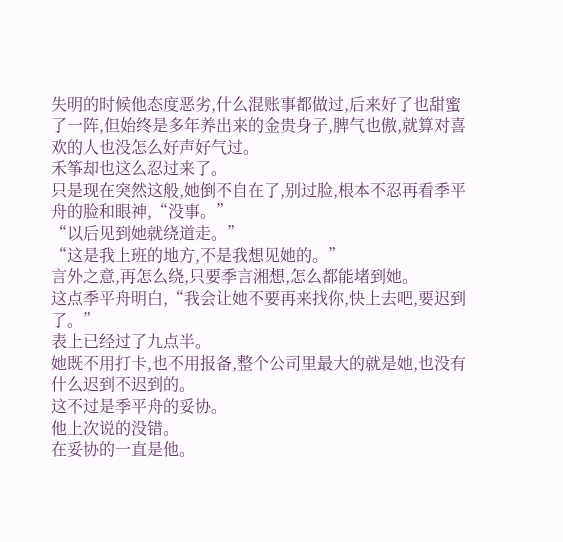失明的时候他态度恶劣,什么混账事都做过,后来好了也甜蜜了一阵,但始终是多年养出来的金贵身子,脾气也傲,就算对喜欢的人也没怎么好声好气过。
禾筝却也这么忍过来了。
只是现在突然这般,她倒不自在了,别过脸,根本不忍再看季平舟的脸和眼神,“没事。”
“以后见到她就绕道走。”
“这是我上班的地方,不是我想见她的。”
言外之意,再怎么绕,只要季言湘想,怎么都能堵到她。
这点季平舟明白,“我会让她不要再来找你,快上去吧,要迟到了。”
表上已经过了九点半。
她既不用打卡,也不用报备,整个公司里最大的就是她,也没有什么迟到不迟到的。
这不过是季平舟的妥协。
他上次说的没错。
在妥协的一直是他。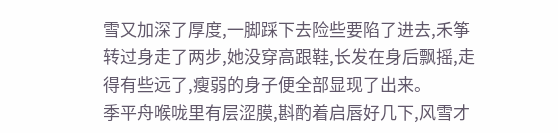雪又加深了厚度,一脚踩下去险些要陷了进去,禾筝转过身走了两步,她没穿高跟鞋,长发在身后飘摇,走得有些远了,瘦弱的身子便全部显现了出来。
季平舟喉咙里有层涩膜,斟酌着启唇好几下,风雪才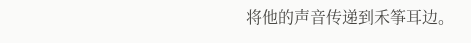将他的声音传递到禾筝耳边。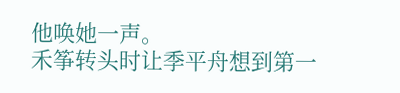他唤她一声。
禾筝转头时让季平舟想到第一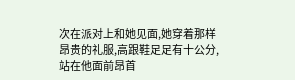次在派对上和她见面,她穿着那样昂贵的礼服,高跟鞋足足有十公分,站在他面前昂首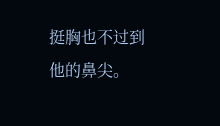挺胸也不过到他的鼻尖。